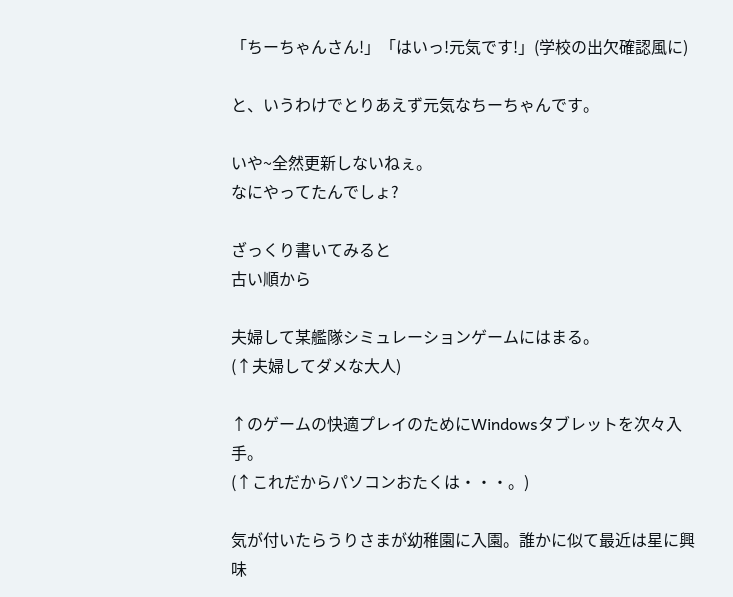「ちーちゃんさん!」「はいっ!元気です!」(学校の出欠確認風に)

と、いうわけでとりあえず元気なちーちゃんです。

いや~全然更新しないねぇ。
なにやってたんでしょ?

ざっくり書いてみると
古い順から

夫婦して某艦隊シミュレーションゲームにはまる。
(↑夫婦してダメな大人)

↑のゲームの快適プレイのためにWindowsタブレットを次々入手。
(↑これだからパソコンおたくは・・・。)

気が付いたらうりさまが幼稚園に入園。誰かに似て最近は星に興味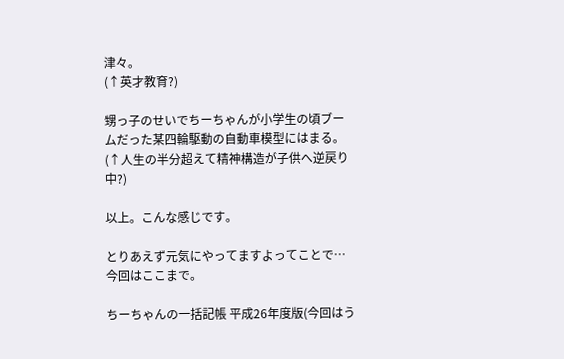津々。
(↑英才教育?)

甥っ子のせいでちーちゃんが小学生の頃ブームだった某四輪駆動の自動車模型にはまる。
(↑人生の半分超えて精神構造が子供へ逆戻り中?)

以上。こんな感じです。

とりあえず元気にやってますよってことで…
今回はここまで。

ちーちゃんの一括記帳 平成26年度版(今回はう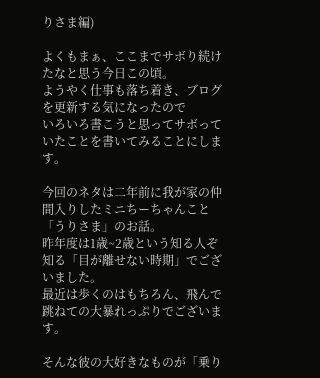りさま編)

よくもまぁ、ここまでサボり続けたなと思う今日この頃。
ようやく仕事も落ち着き、ブログを更新する気になったので
いろいろ書こうと思ってサボっていたことを書いてみることにします。

今回のネタは二年前に我が家の仲間入りしたミニちーちゃんこと「うりさま」のお話。
昨年度は1歳~2歳という知る人ぞ知る「目が離せない時期」でございました。
最近は歩くのはもちろん、飛んで跳ねての大暴れっぷりでございます。

そんな彼の大好きなものが「乗り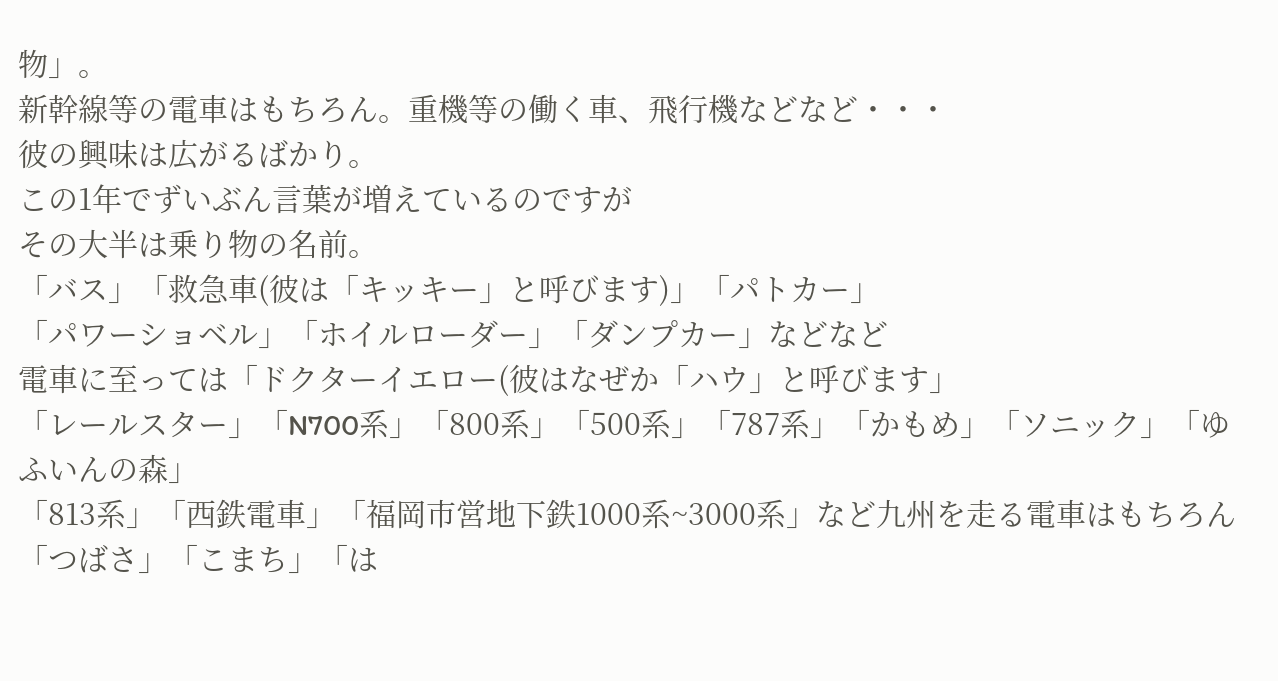物」。
新幹線等の電車はもちろん。重機等の働く車、飛行機などなど・・・
彼の興味は広がるばかり。
この1年でずいぶん言葉が増えているのですが
その大半は乗り物の名前。
「バス」「救急車(彼は「キッキー」と呼びます)」「パトカー」
「パワーショベル」「ホイルローダー」「ダンプカー」などなど
電車に至っては「ドクターイエロー(彼はなぜか「ハウ」と呼びます」
「レールスター」「N700系」「800系」「500系」「787系」「かもめ」「ソニック」「ゆふいんの森」
「813系」「西鉄電車」「福岡市営地下鉄1000系~3000系」など九州を走る電車はもちろん
「つばさ」「こまち」「は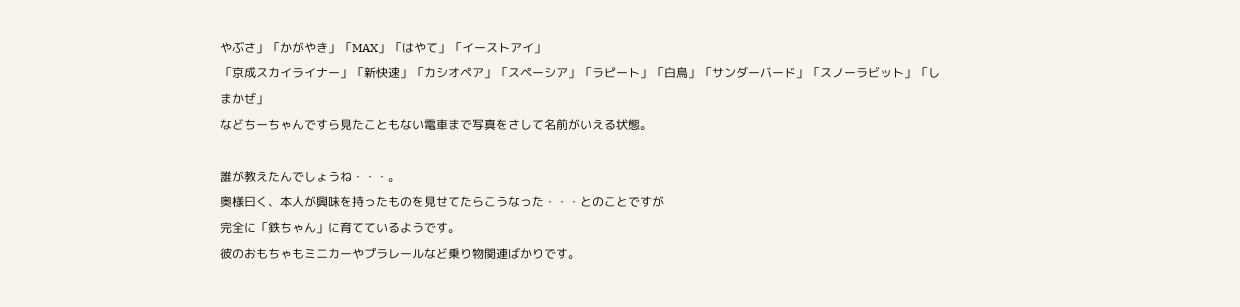やぶさ」「かがやき」「MAX」「はやて」「イーストアイ」
「京成スカイライナー」「新快速」「カシオペア」「スペーシア」「ラピート」「白鳥」「サンダーバード」「スノーラビット」「しまかぜ」
などちーちゃんですら見たこともない電車まで写真をさして名前がいえる状態。

誰が教えたんでしょうね・・・。
奥様曰く、本人が興味を持ったものを見せてたらこうなった・・・とのことですが
完全に「鉄ちゃん」に育てているようです。
彼のおもちゃもミニカーやプラレールなど乗り物関連ばかりです。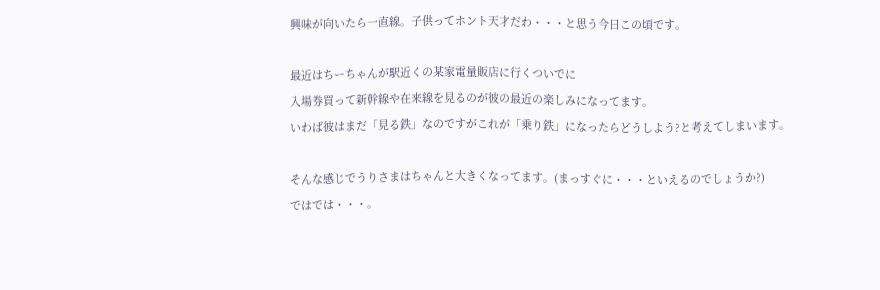興味が向いたら一直線。子供ってホント天才だわ・・・と思う今日この頃です。

最近はちーちゃんが駅近くの某家電量販店に行くついでに
入場券買って新幹線や在来線を見るのが彼の最近の楽しみになってます。
いわば彼はまだ「見る鉄」なのですがこれが「乗り鉄」になったらどうしよう?と考えてしまいます。

そんな感じでうりさまはちゃんと大きくなってます。(まっすぐに・・・といえるのでしょうか?)
ではでは・・・。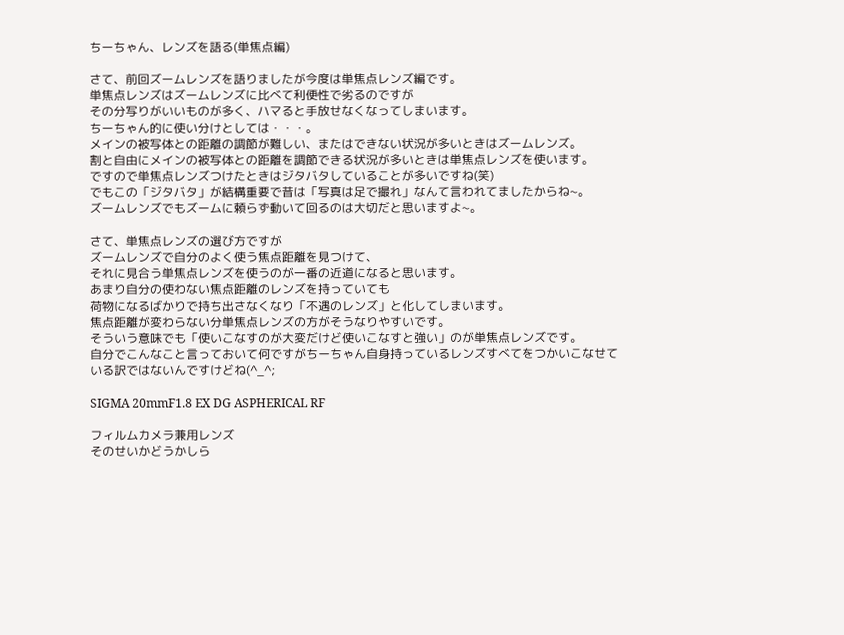ちーちゃん、レンズを語る(単焦点編)

さて、前回ズームレンズを語りましたが今度は単焦点レンズ編です。
単焦点レンズはズームレンズに比べて利便性で劣るのですが
その分写りがいいものが多く、ハマると手放せなくなってしまいます。
ちーちゃん的に使い分けとしては・・・。
メインの被写体との距離の調節が難しい、またはできない状況が多いときはズームレンズ。
割と自由にメインの被写体との距離を調節できる状況が多いときは単焦点レンズを使います。
ですので単焦点レンズつけたときはジタバタしていることが多いですね(笑)
でもこの「ジタバタ」が結構重要で昔は「写真は足で撮れ」なんて言われてましたからね~。
ズームレンズでもズームに頼らず動いて回るのは大切だと思いますよ~。

さて、単焦点レンズの選び方ですが
ズームレンズで自分のよく使う焦点距離を見つけて、
それに見合う単焦点レンズを使うのが一番の近道になると思います。
あまり自分の使わない焦点距離のレンズを持っていても
荷物になるばかりで持ち出さなくなり「不遇のレンズ」と化してしまいます。
焦点距離が変わらない分単焦点レンズの方がそうなりやすいです。
そういう意味でも「使いこなすのが大変だけど使いこなすと強い」のが単焦点レンズです。
自分でこんなこと言っておいて何ですがちーちゃん自身持っているレンズすべてをつかいこなせている訳ではないんですけどね(^_^;

SIGMA 20mmF1.8 EX DG ASPHERICAL RF

フィルムカメラ兼用レンズ
そのせいかどうかしら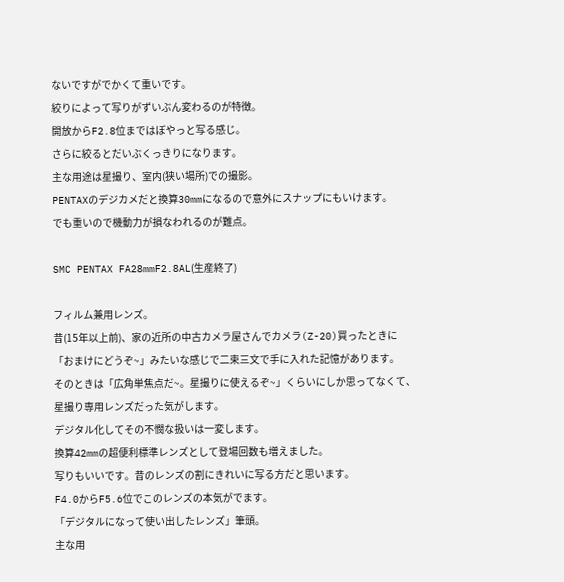ないですがでかくて重いです。
絞りによって写りがずいぶん変わるのが特徴。
開放からF2.8位まではぼやっと写る感じ。
さらに絞るとだいぶくっきりになります。
主な用途は星撮り、室内(狭い場所)での撮影。
PENTAXのデジカメだと換算30mmになるので意外にスナップにもいけます。
でも重いので機動力が損なわれるのが難点。

SMC PENTAX FA28mmF2.8AL(生産終了)

フィルム兼用レンズ。
昔(15年以上前)、家の近所の中古カメラ屋さんでカメラ(Z-20)買ったときに
「おまけにどうぞ~」みたいな感じで二束三文で手に入れた記憶があります。
そのときは「広角単焦点だ~。星撮りに使えるぞ~」くらいにしか思ってなくて、
星撮り専用レンズだった気がします。
デジタル化してその不憫な扱いは一変します。
換算42mmの超便利標準レンズとして登場回数も増えました。
写りもいいです。昔のレンズの割にきれいに写る方だと思います。
F4.0からF5.6位でこのレンズの本気がでます。
「デジタルになって使い出したレンズ」筆頭。
主な用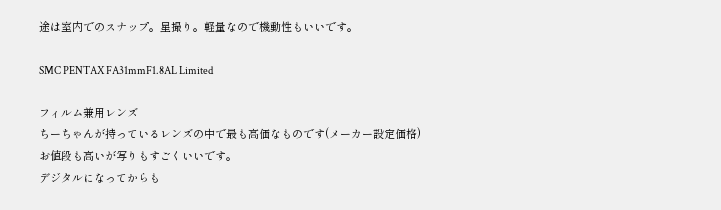途は室内でのスナップ。星撮り。軽量なので機動性もいいです。

SMC PENTAX FA31mmF1.8AL Limited

フィルム兼用レンズ
ちーちゃんが持っているレンズの中で最も高価なものです(メーカー設定価格)
お値段も高いが写りもすごくいいです。
デジタルになってからも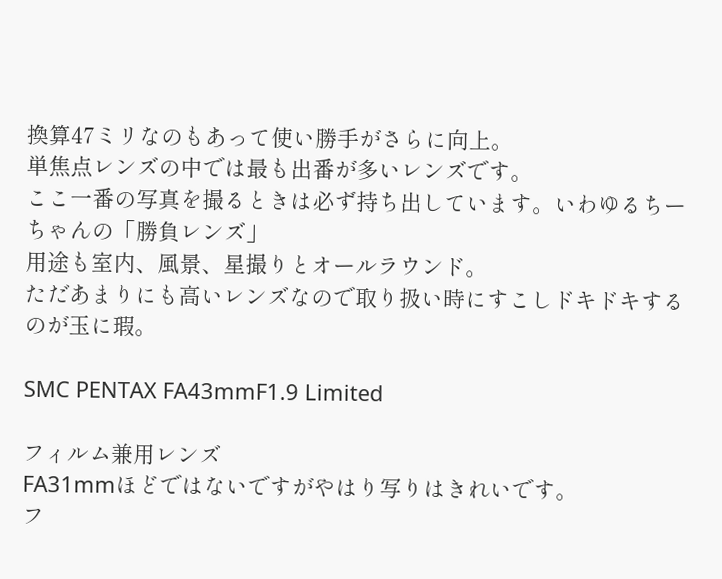換算47ミリなのもあって使い勝手がさらに向上。
単焦点レンズの中では最も出番が多いレンズです。
ここ一番の写真を撮るときは必ず持ち出しています。いわゆるちーちゃんの「勝負レンズ」
用途も室内、風景、星撮りとオールラウンド。
ただあまりにも高いレンズなので取り扱い時にすこしドキドキするのが玉に瑕。

SMC PENTAX FA43mmF1.9 Limited

フィルム兼用レンズ
FA31mmほどではないですがやはり写りはきれいです。
フ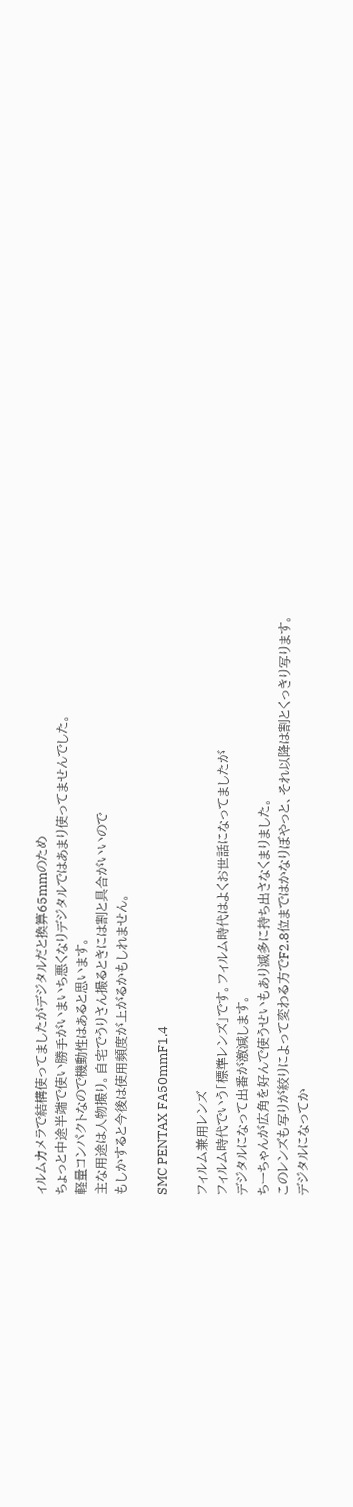ィルムカメラで結構使ってましたがデジタルだと換算65mmのため
ちょっと中途半端で使い勝手がいまいち悪くなりデジタルではあまり使ってませんでした。
軽量コンパクトなので機動性はあると思います。
主な用途は人物撮り。自宅でうりさん撮るときには割と具合がいいので
もしかすると今後は使用頻度が上がるかもしれません。

SMC PENTAX FA50mmF1.4

フィルム兼用レンズ
フィルム時代でいう「標準レンズ」です。フィルム時代はよくお世話になってましたが
デジタルになって出番が激減します。
ちーちゃんが広角を好んで使うせいもあり滅多に持ち出さなくまりました。
このレンズも写りが絞りによって変わる方でF2.8位まではかなりぼやっと、それ以降は割とくっきり写ります。
デジタルになってか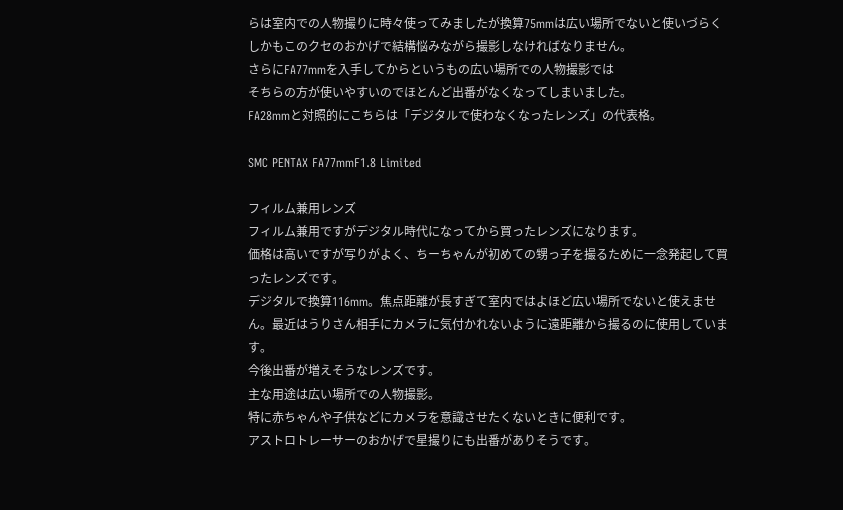らは室内での人物撮りに時々使ってみましたが換算75mmは広い場所でないと使いづらくしかもこのクセのおかげで結構悩みながら撮影しなければなりません。
さらにFA77mmを入手してからというもの広い場所での人物撮影では
そちらの方が使いやすいのでほとんど出番がなくなってしまいました。
FA28mmと対照的にこちらは「デジタルで使わなくなったレンズ」の代表格。

SMC PENTAX FA77mmF1.8 Limited

フィルム兼用レンズ
フィルム兼用ですがデジタル時代になってから買ったレンズになります。
価格は高いですが写りがよく、ちーちゃんが初めての甥っ子を撮るために一念発起して買ったレンズです。
デジタルで換算116mm。焦点距離が長すぎて室内ではよほど広い場所でないと使えません。最近はうりさん相手にカメラに気付かれないように遠距離から撮るのに使用しています。
今後出番が増えそうなレンズです。
主な用途は広い場所での人物撮影。
特に赤ちゃんや子供などにカメラを意識させたくないときに便利です。
アストロトレーサーのおかげで星撮りにも出番がありそうです。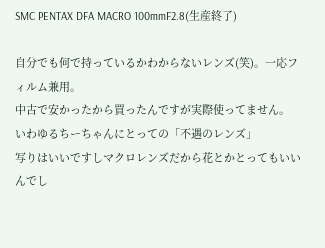SMC PENTAX DFA MACRO 100mmF2.8(生産終了)

自分でも何で持っているかわからないレンズ(笑)。一応フィルム兼用。
中古で安かったから買ったんですが実際使ってません。
いわゆるちーちゃんにとっての「不遇のレンズ」
写りはいいですしマクロレンズだから花とかとってもいいんでし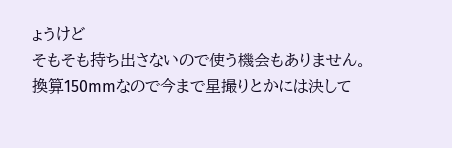ょうけど
そもそも持ち出さないので使う機会もありません。
換算150mmなので今まで星撮りとかには決して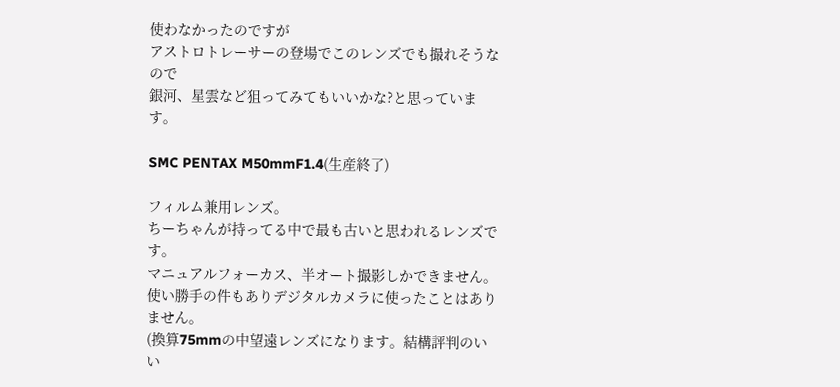使わなかったのですが
アストロトレーサーの登場でこのレンズでも撮れそうなので
銀河、星雲など狙ってみてもいいかな?と思っています。

SMC PENTAX M50mmF1.4(生産終了)

フィルム兼用レンズ。
ちーちゃんが持ってる中で最も古いと思われるレンズです。
マニュアルフォーカス、半オート撮影しかできません。
使い勝手の件もありデジタルカメラに使ったことはありません。
(換算75mmの中望遠レンズになります。結構評判のいい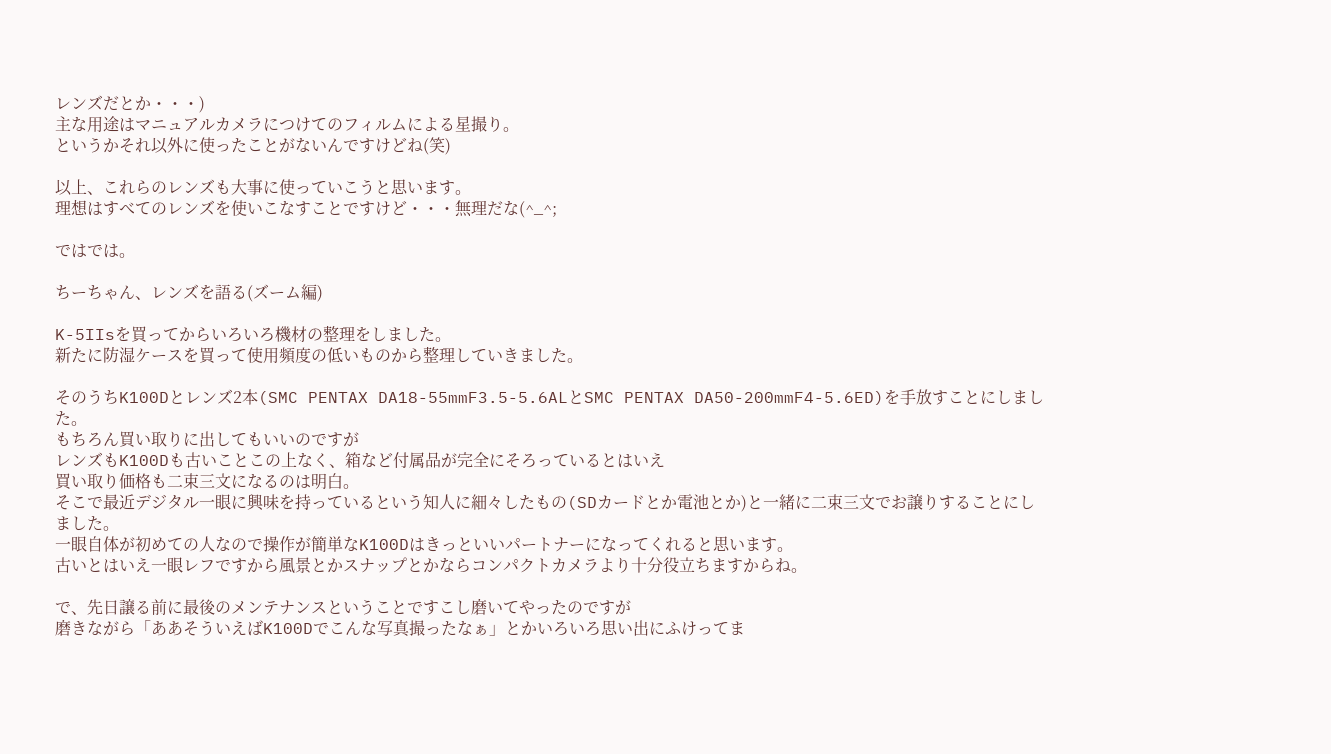レンズだとか・・・)
主な用途はマニュアルカメラにつけてのフィルムによる星撮り。
というかそれ以外に使ったことがないんですけどね(笑)

以上、これらのレンズも大事に使っていこうと思います。
理想はすべてのレンズを使いこなすことですけど・・・無理だな(^_^;

ではでは。

ちーちゃん、レンズを語る(ズーム編)

K-5IIsを買ってからいろいろ機材の整理をしました。
新たに防湿ケースを買って使用頻度の低いものから整理していきました。

そのうちK100Dとレンズ2本(SMC PENTAX DA18-55mmF3.5-5.6ALとSMC PENTAX DA50-200mmF4-5.6ED)を手放すことにしました。
もちろん買い取りに出してもいいのですが
レンズもK100Dも古いことこの上なく、箱など付属品が完全にそろっているとはいえ
買い取り価格も二束三文になるのは明白。
そこで最近デジタル一眼に興味を持っているという知人に細々したもの(SDカードとか電池とか)と一緒に二束三文でお譲りすることにしました。
一眼自体が初めての人なので操作が簡単なK100Dはきっといいパートナーになってくれると思います。
古いとはいえ一眼レフですから風景とかスナップとかならコンパクトカメラより十分役立ちますからね。

で、先日譲る前に最後のメンテナンスということですこし磨いてやったのですが
磨きながら「ああそういえばK100Dでこんな写真撮ったなぁ」とかいろいろ思い出にふけってま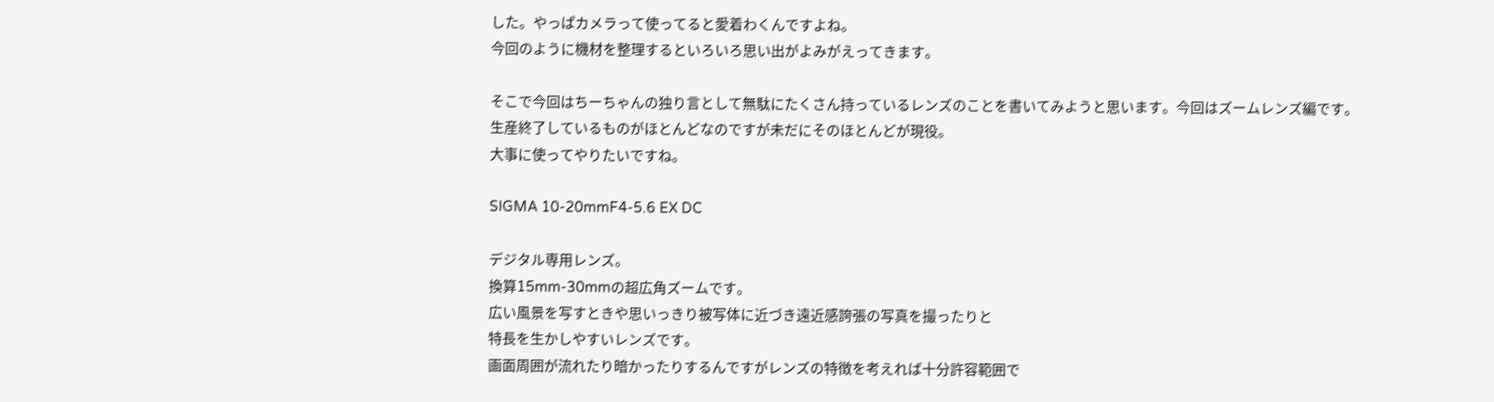した。やっぱカメラって使ってると愛着わくんですよね。
今回のように機材を整理するといろいろ思い出がよみがえってきます。

そこで今回はちーちゃんの独り言として無駄にたくさん持っているレンズのことを書いてみようと思います。今回はズームレンズ編です。
生産終了しているものがほとんどなのですが未だにそのほとんどが現役。
大事に使ってやりたいですね。

SIGMA 10-20mmF4-5.6 EX DC

デジタル専用レンズ。
換算15mm-30mmの超広角ズームです。
広い風景を写すときや思いっきり被写体に近づき遠近感誇張の写真を撮ったりと
特長を生かしやすいレンズです。
画面周囲が流れたり暗かったりするんですがレンズの特徴を考えれば十分許容範囲で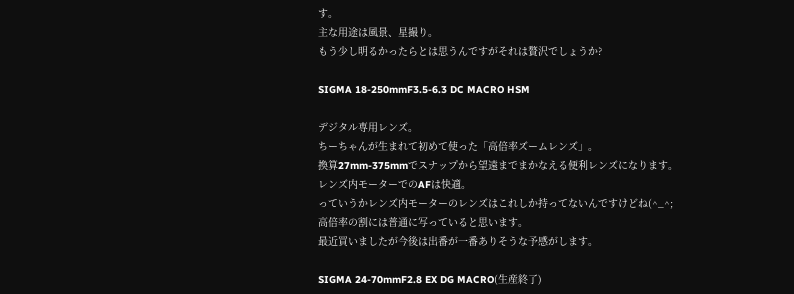す。
主な用途は風景、星撮り。
もう少し明るかったらとは思うんですがそれは贅沢でしょうか?

SIGMA 18-250mmF3.5-6.3 DC MACRO HSM

デジタル専用レンズ。
ちーちゃんが生まれて初めて使った「高倍率ズームレンズ」。
換算27mm-375mmでスナップから望遠までまかなえる便利レンズになります。
レンズ内モーターでのAFは快適。
っていうかレンズ内モーターのレンズはこれしか持ってないんですけどね(^_^;
高倍率の割には普通に写っていると思います。
最近買いましたが今後は出番が一番ありそうな予感がします。

SIGMA 24-70mmF2.8 EX DG MACRO(生産終了)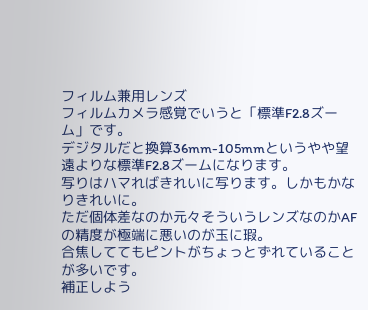フィルム兼用レンズ
フィルムカメラ感覚でいうと「標準F2.8ズーム」です。
デジタルだと換算36mm-105mmというやや望遠よりな標準F2.8ズームになります。
写りはハマればきれいに写ります。しかもかなりきれいに。
ただ個体差なのか元々そういうレンズなのかAFの精度が極端に悪いのが玉に瑕。
合焦しててもピントがちょっとずれていることが多いです。
補正しよう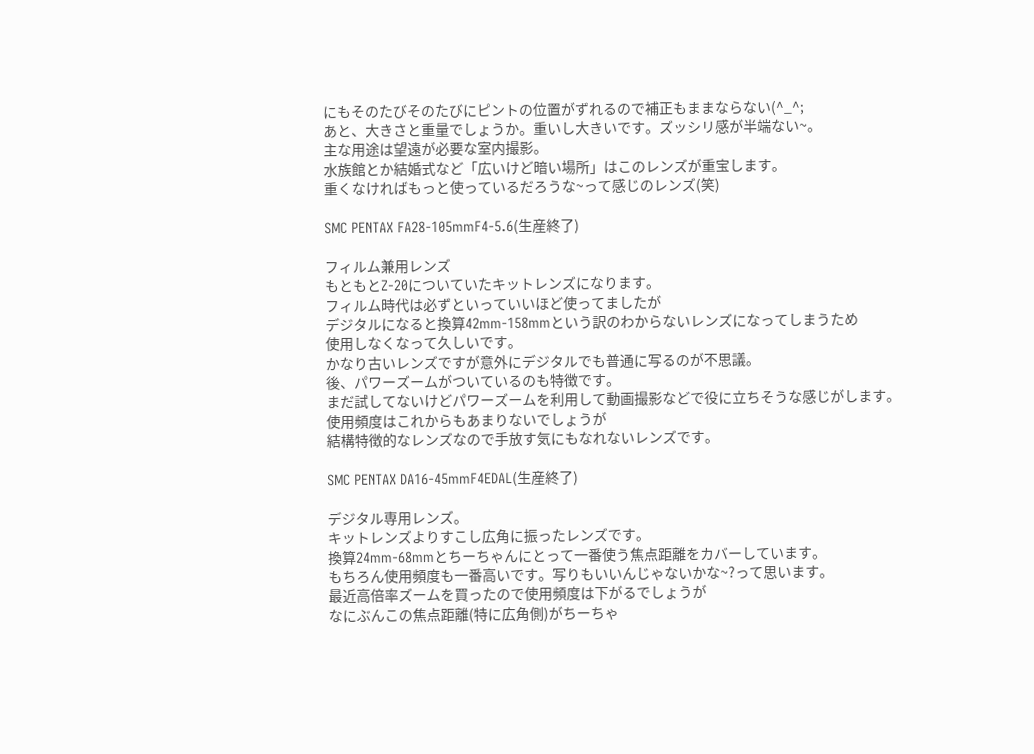にもそのたびそのたびにピントの位置がずれるので補正もままならない(^_^;
あと、大きさと重量でしょうか。重いし大きいです。ズッシリ感が半端ない~。
主な用途は望遠が必要な室内撮影。
水族館とか結婚式など「広いけど暗い場所」はこのレンズが重宝します。
重くなければもっと使っているだろうな~って感じのレンズ(笑)

SMC PENTAX FA28-105mmF4-5.6(生産終了)

フィルム兼用レンズ
もともとZ-20についていたキットレンズになります。
フィルム時代は必ずといっていいほど使ってましたが
デジタルになると換算42mm-158mmという訳のわからないレンズになってしまうため
使用しなくなって久しいです。
かなり古いレンズですが意外にデジタルでも普通に写るのが不思議。
後、パワーズームがついているのも特徴です。
まだ試してないけどパワーズームを利用して動画撮影などで役に立ちそうな感じがします。
使用頻度はこれからもあまりないでしょうが
結構特徴的なレンズなので手放す気にもなれないレンズです。

SMC PENTAX DA16-45mmF4EDAL(生産終了)

デジタル専用レンズ。
キットレンズよりすこし広角に振ったレンズです。
換算24mm-68mmとちーちゃんにとって一番使う焦点距離をカバーしています。
もちろん使用頻度も一番高いです。写りもいいんじゃないかな~?って思います。
最近高倍率ズームを買ったので使用頻度は下がるでしょうが
なにぶんこの焦点距離(特に広角側)がちーちゃ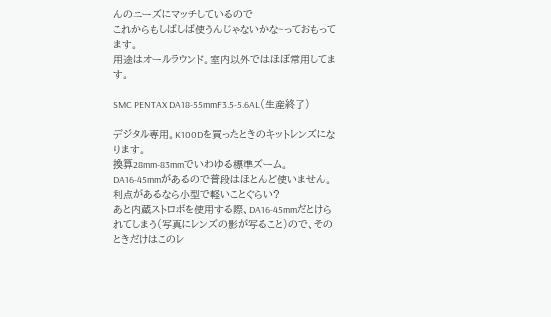んのニーズにマッチしているので
これからもしばしば使うんじゃないかな~っておもってます。
用途はオールラウンド。室内以外ではほぼ常用してます。

SMC PENTAX DA18-55mmF3.5-5.6AL(生産終了)

デジタル専用。K100Dを買ったときのキットレンズになります。
換算28mm-83mmでいわゆる標準ズーム。
DA16-45mmがあるので普段はほとんど使いません。利点があるなら小型で軽いことぐらい?
あと内蔵ストロボを使用する際、DA16-45mmだとけられてしまう(写真にレンズの影が写ること)ので、そのときだけはこのレ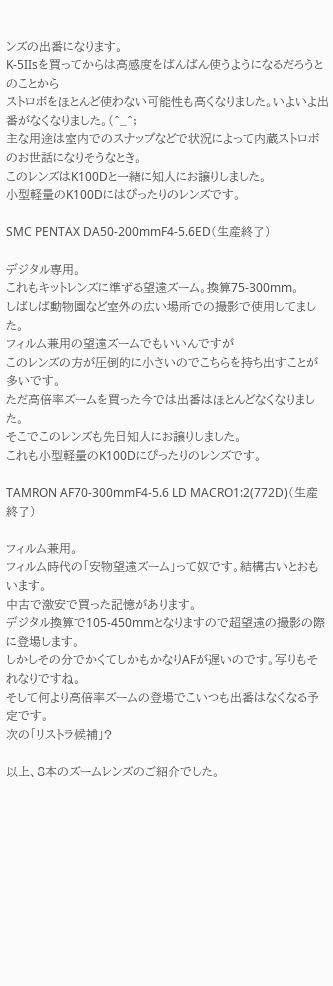ンズの出番になります。
K-5IIsを買ってからは高感度をばんばん使うようになるだろうとのことから
ストロボをほとんど使わない可能性も高くなりました。いよいよ出番がなくなりました。(^_^;
主な用途は室内でのスナップなどで状況によって内蔵ストロボのお世話になりそうなとき。
このレンズはK100Dと一緒に知人にお譲りしました。
小型軽量のK100Dにはぴったりのレンズです。

SMC PENTAX DA50-200mmF4-5.6ED(生産終了)

デジタル専用。
これもキットレンズに準ずる望遠ズーム。換算75-300mm。
しばしば動物園など室外の広い場所での撮影で使用してました。
フィルム兼用の望遠ズームでもいいんですが
このレンズの方が圧倒的に小さいのでこちらを持ち出すことが多いです。
ただ高倍率ズームを買った今では出番はほとんどなくなりました。
そこでこのレンズも先日知人にお譲りしました。
これも小型軽量のK100Dにぴったりのレンズです。

TAMRON AF70-300mmF4-5.6 LD MACRO1:2(772D)(生産終了)

フィルム兼用。
フィルム時代の「安物望遠ズーム」って奴です。結構古いとおもいます。
中古で激安で買った記憶があります。
デジタル換算で105-450mmとなりますので超望遠の撮影の際に登場します。
しかしその分でかくてしかもかなりAFが遅いのです。写りもそれなりですね。
そして何より高倍率ズームの登場でこいつも出番はなくなる予定です。
次の「リストラ候補」?

以上、8本のズームレンズのご紹介でした。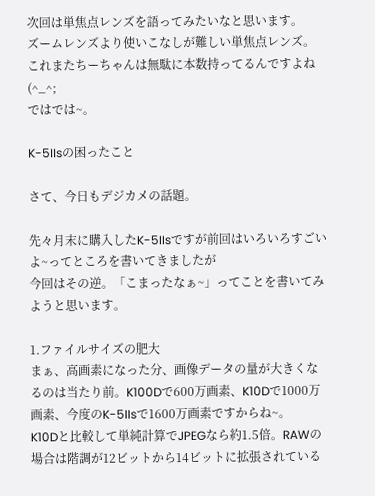次回は単焦点レンズを語ってみたいなと思います。
ズームレンズより使いこなしが難しい単焦点レンズ。
これまたちーちゃんは無駄に本数持ってるんですよね(^_^;
ではでは~。

K-5IIsの困ったこと

さて、今日もデジカメの話題。

先々月末に購入したK-5IIsですが前回はいろいろすごいよ~ってところを書いてきましたが
今回はその逆。「こまったなぁ~」ってことを書いてみようと思います。

1.ファイルサイズの肥大
まぁ、高画素になった分、画像データの量が大きくなるのは当たり前。K100Dで600万画素、K10Dで1000万画素、今度のK-5IIsで1600万画素ですからね~。
K10Dと比較して単純計算でJPEGなら約1.5倍。RAWの場合は階調が12ビットから14ビットに拡張されている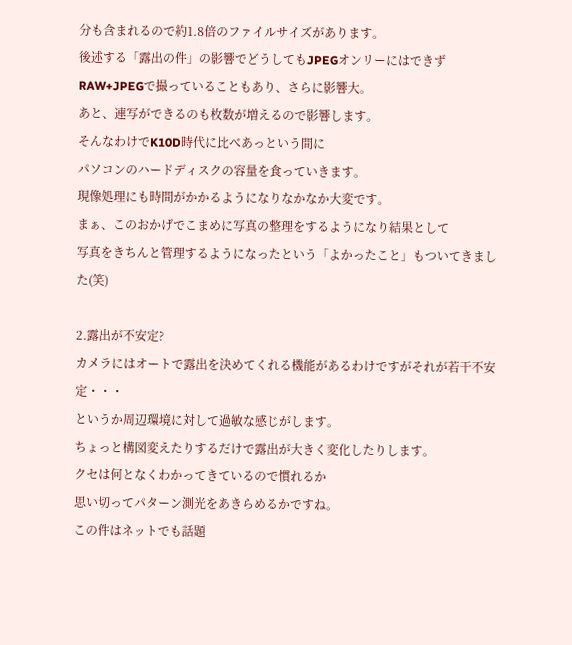分も含まれるので約1.8倍のファイルサイズがあります。
後述する「露出の件」の影響でどうしてもJPEGオンリーにはできず
RAW+JPEGで撮っていることもあり、さらに影響大。
あと、連写ができるのも枚数が増えるので影響します。
そんなわけでK10D時代に比べあっという間に
パソコンのハードディスクの容量を食っていきます。
現像処理にも時間がかかるようになりなかなか大変です。
まぁ、このおかげでこまめに写真の整理をするようになり結果として
写真をきちんと管理するようになったという「よかったこと」もついてきました(笑)

2.露出が不安定?
カメラにはオートで露出を決めてくれる機能があるわけですがそれが若干不安定・・・
というか周辺環境に対して過敏な感じがします。
ちょっと構図変えたりするだけで露出が大きく変化したりします。
クセは何となくわかってきているので慣れるか
思い切ってパターン測光をあきらめるかですね。
この件はネットでも話題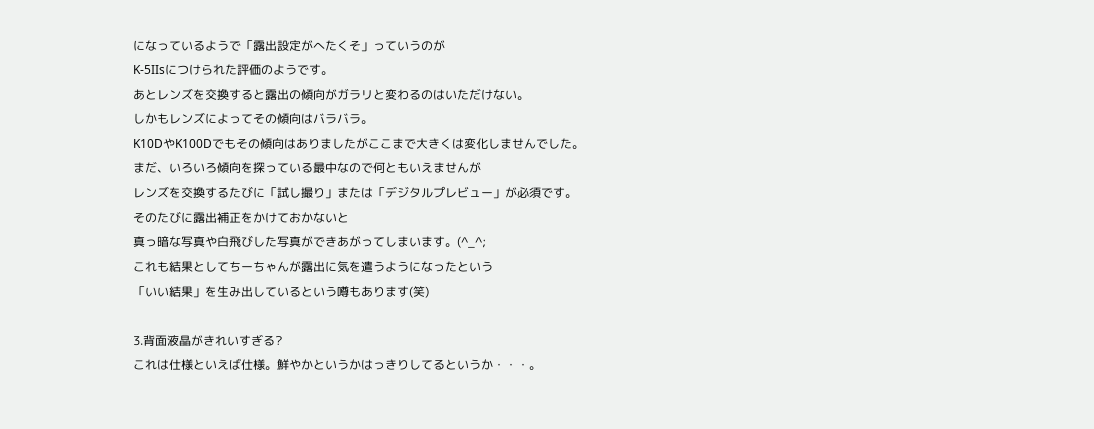になっているようで「露出設定がへたくそ」っていうのが
K-5IIsにつけられた評価のようです。
あとレンズを交換すると露出の傾向がガラリと変わるのはいただけない。
しかもレンズによってその傾向はバラバラ。
K10DやK100Dでもその傾向はありましたがここまで大きくは変化しませんでした。
まだ、いろいろ傾向を探っている最中なので何ともいえませんが
レンズを交換するたびに「試し撮り」または「デジタルプレビュー」が必須です。
そのたびに露出補正をかけておかないと
真っ暗な写真や白飛びした写真ができあがってしまいます。(^_^;
これも結果としてちーちゃんが露出に気を遣うようになったという
「いい結果」を生み出しているという噂もあります(笑)

3.背面液晶がきれいすぎる?
これは仕様といえば仕様。鮮やかというかはっきりしてるというか・・・。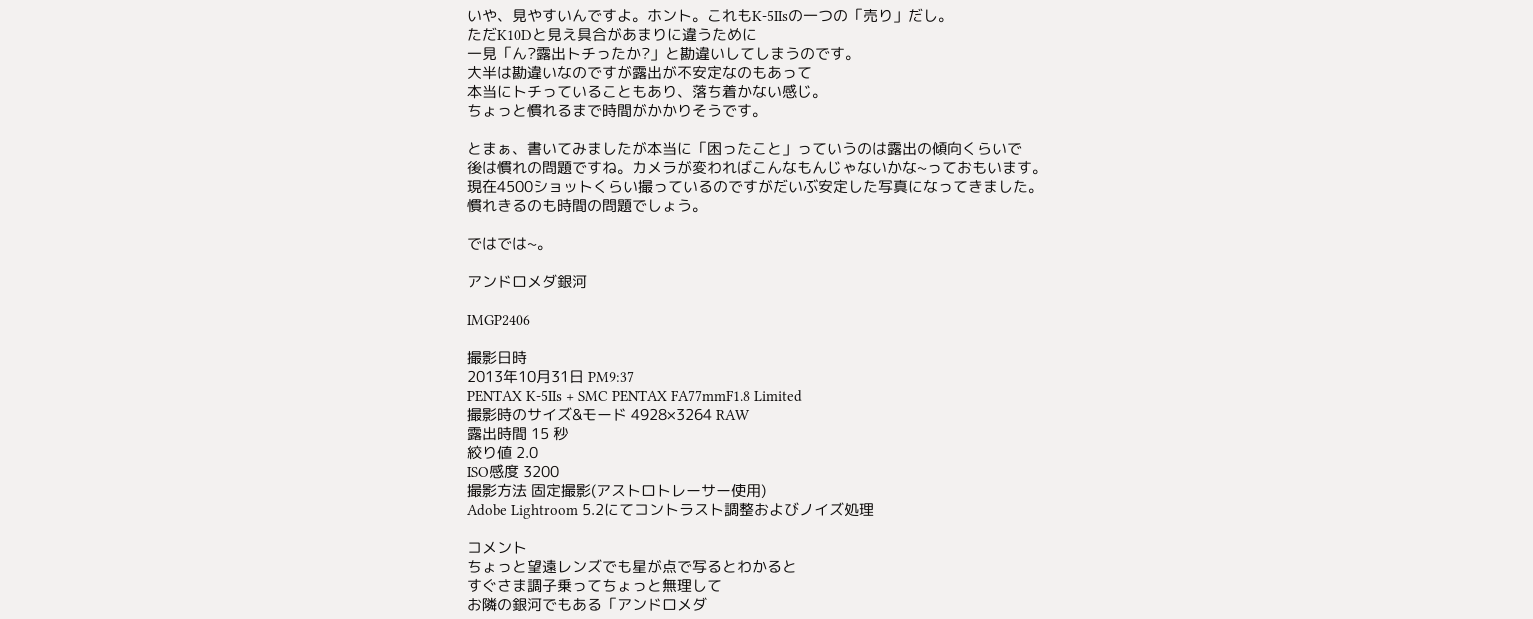いや、見やすいんですよ。ホント。これもK-5IIsの一つの「売り」だし。
ただK10Dと見え具合があまりに違うために
一見「ん?露出トチったか?」と勘違いしてしまうのです。
大半は勘違いなのですが露出が不安定なのもあって
本当にトチっていることもあり、落ち着かない感じ。
ちょっと慣れるまで時間がかかりそうです。

とまぁ、書いてみましたが本当に「困ったこと」っていうのは露出の傾向くらいで
後は慣れの問題ですね。カメラが変わればこんなもんじゃないかな~っておもいます。
現在4500ショットくらい撮っているのですがだいぶ安定した写真になってきました。
慣れきるのも時間の問題でしょう。

ではでは~。

アンドロメダ銀河

IMGP2406

撮影日時
2013年10月31日 PM9:37
PENTAX K-5IIs + SMC PENTAX FA77mmF1.8 Limited
撮影時のサイズ&モード 4928×3264 RAW
露出時間 15 秒
絞り値 2.0
ISO感度 3200
撮影方法 固定撮影(アストロトレーサー使用)
Adobe Lightroom 5.2にてコントラスト調整およびノイズ処理

コメント
ちょっと望遠レンズでも星が点で写るとわかると
すぐさま調子乗ってちょっと無理して
お隣の銀河でもある「アンドロメダ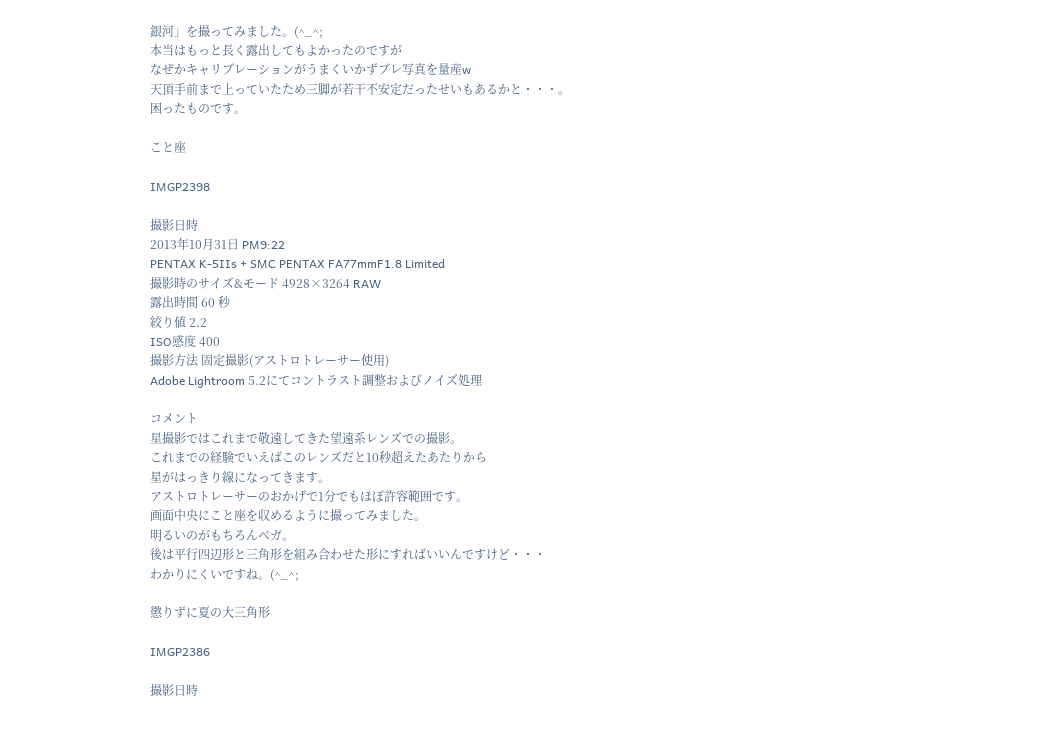銀河」を撮ってみました。(^_^;
本当はもっと長く露出してもよかったのですが
なぜかキャリブレーションがうまくいかずブレ写真を量産w
天頂手前まで上っていたため三脚が若干不安定だったせいもあるかと・・・。
困ったものです。

こと座

IMGP2398

撮影日時
2013年10月31日 PM9:22
PENTAX K-5IIs + SMC PENTAX FA77mmF1.8 Limited
撮影時のサイズ&モード 4928×3264 RAW
露出時間 60 秒
絞り値 2.2
ISO感度 400
撮影方法 固定撮影(アストロトレーサー使用)
Adobe Lightroom 5.2にてコントラスト調整およびノイズ処理

コメント
星撮影ではこれまで敬遠してきた望遠系レンズでの撮影。
これまでの経験でいえばこのレンズだと10秒超えたあたりから
星がはっきり線になってきます。
アストロトレーサーのおかげで1分でもほぼ許容範囲です。
画面中央にこと座を収めるように撮ってみました。
明るいのがもちろんベガ。
後は平行四辺形と三角形を組み合わせた形にすればいいんですけど・・・
わかりにくいですね。(^_^;

懲りずに夏の大三角形

IMGP2386

撮影日時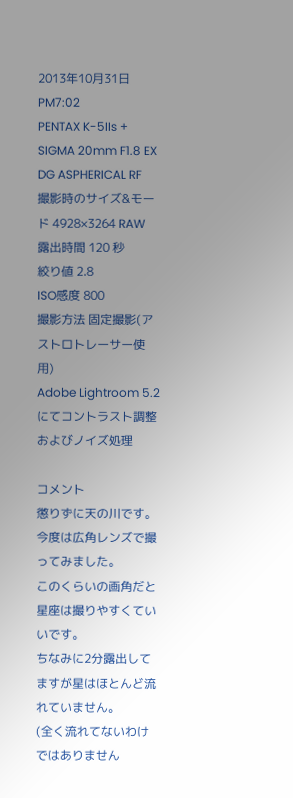2013年10月31日 PM7:02
PENTAX K-5IIs + SIGMA 20mm F1.8 EX DG ASPHERICAL RF
撮影時のサイズ&モード 4928×3264 RAW
露出時間 120 秒
絞り値 2.8
ISO感度 800
撮影方法 固定撮影(アストロトレーサー使用)
Adobe Lightroom 5.2にてコントラスト調整およびノイズ処理

コメント
懲りずに天の川です。今度は広角レンズで撮ってみました。
このくらいの画角だと星座は撮りやすくていいです。
ちなみに2分露出してますが星はほとんど流れていません。
(全く流れてないわけではありません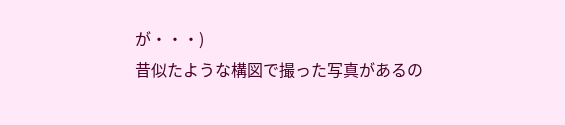が・・・)
昔似たような構図で撮った写真があるの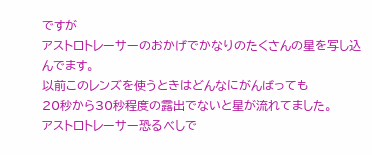ですが
アストロトレーサーのおかげでかなりのたくさんの星を写し込んでます。
以前このレンズを使うときはどんなにがんばっても
20秒から30秒程度の露出でないと星が流れてました。
アストロトレーサー恐るべしで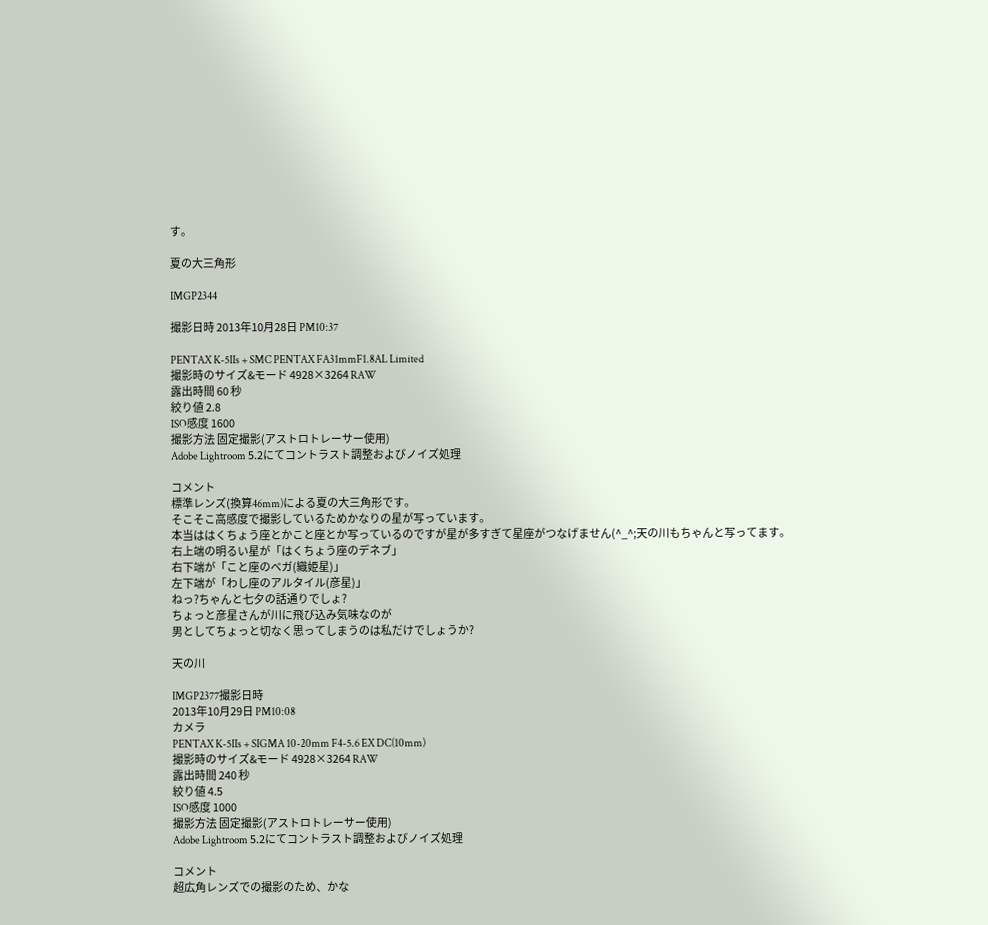す。

夏の大三角形

IMGP2344

撮影日時 2013年10月28日 PM10:37

PENTAX K-5IIs + SMC PENTAX FA31mmF1.8AL Limited
撮影時のサイズ&モード 4928×3264 RAW
露出時間 60 秒
絞り値 2.8
ISO感度 1600
撮影方法 固定撮影(アストロトレーサー使用)
Adobe Lightroom 5.2にてコントラスト調整およびノイズ処理

コメント
標準レンズ(換算46mm)による夏の大三角形です。
そこそこ高感度で撮影しているためかなりの星が写っています。
本当ははくちょう座とかこと座とか写っているのですが星が多すぎて星座がつなげません(^_^;天の川もちゃんと写ってます。
右上端の明るい星が「はくちょう座のデネブ」
右下端が「こと座のベガ(織姫星)」
左下端が「わし座のアルタイル(彦星)」
ねっ?ちゃんと七夕の話通りでしょ?
ちょっと彦星さんが川に飛び込み気味なのが
男としてちょっと切なく思ってしまうのは私だけでしょうか?

天の川

IMGP2377撮影日時
2013年10月29日 PM10:08
カメラ
PENTAX K-5IIs + SIGMA 10-20mm F4-5.6 EX DC(10mm)
撮影時のサイズ&モード 4928×3264 RAW
露出時間 240 秒
絞り値 4.5
ISO感度 1000
撮影方法 固定撮影(アストロトレーサー使用)
Adobe Lightroom 5.2にてコントラスト調整およびノイズ処理

コメント
超広角レンズでの撮影のため、かな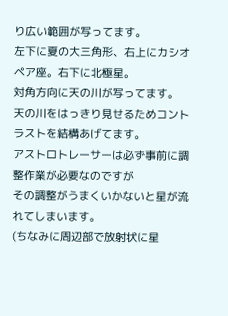り広い範囲が写ってます。
左下に夏の大三角形、右上にカシオペア座。右下に北極星。
対角方向に天の川が写ってます。
天の川をはっきり見せるためコントラストを結構あげてます。
アストロトレーサーは必ず事前に調整作業が必要なのですが
その調整がうまくいかないと星が流れてしまいます。
(ちなみに周辺部で放射状に星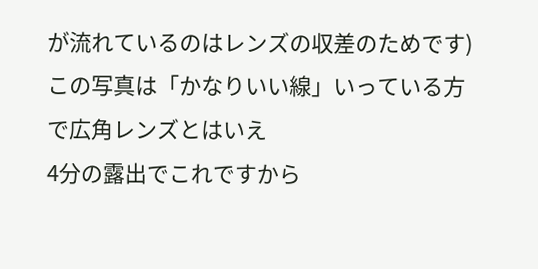が流れているのはレンズの収差のためです)
この写真は「かなりいい線」いっている方で広角レンズとはいえ
4分の露出でこれですから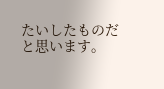たいしたものだと思います。